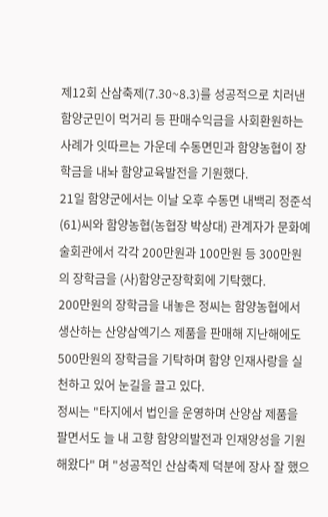제12회 산삼축제(7.30~8.3)를 성공적으로 치러낸 함양군민이 먹거리 등 판매수익금을 사회환원하는 사례가 잇따르는 가운데 수동면민과 함양농협이 장학금을 내놔 함양교육발전을 기원했다.
21일 함양군에서는 이날 오후 수동면 내백리 정준석(61)씨와 함양농협(농협장 박상대) 관계자가 문화예술회관에서 각각 200만원과 100만원 등 300만원의 장학금을 (사)함양군장학회에 기탁했다.
200만원의 장학금을 내놓은 정씨는 함양농협에서 생산하는 산양삼엑기스 제품을 판매해 지난해에도 500만원의 장학금을 기탁하며 함양 인재사랑을 실천하고 있어 눈길을 끌고 있다.
정씨는 "타지에서 법인을 운영하며 산양삼 제품을 팔면서도 늘 내 고향 함양의발전과 인재양성을 기원해왔다" 며 "성공적인 산삼축제 덕분에 장사 잘 했으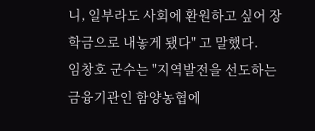니, 일부라도 사회에 환원하고 싶어 장학금으로 내놓게 됐다" 고 말했다.
임창호 군수는 "지역발전을 선도하는 금융기관인 함양농협에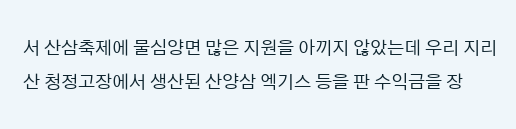서 산삼축제에 물심양면 많은 지원을 아끼지 않았는데 우리 지리산 청정고장에서 생산된 산양삼 엑기스 등을 판 수익금을 장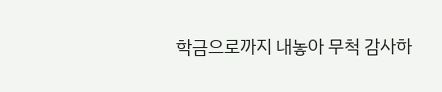학금으로까지 내놓아 무척 감사하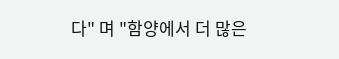다" 며 "함양에서 더 많은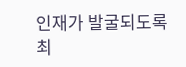인재가 발굴되도록 최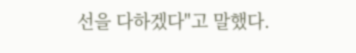선을 다하겠다"고 말했다.